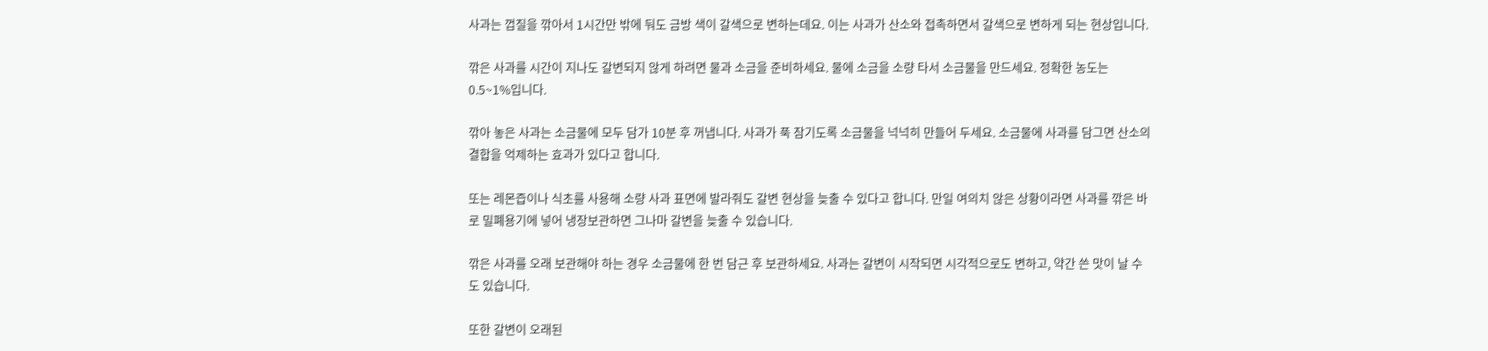사과는 껍질을 깎아서 1시간만 밖에 둬도 금방 색이 갈색으로 변하는데요. 이는 사과가 산소와 접촉하면서 갈색으로 변하게 되는 현상입니다.

깎은 사과를 시간이 지나도 갈변되지 않게 하려면 물과 소금을 준비하세요. 물에 소금을 소량 타서 소금물을 만드세요. 정확한 농도는 0.5~1%입니다.

깎아 놓은 사과는 소금물에 모두 담가 10분 후 꺼냅니다. 사과가 푹 잠기도록 소금물을 넉넉히 만들어 두세요. 소금물에 사과를 담그면 산소의 결합을 억제하는 효과가 있다고 합니다.

또는 레몬즙이나 식초를 사용해 소량 사과 표면에 발라줘도 갈변 현상을 늦출 수 있다고 합니다. 만일 여의치 않은 상황이라면 사과를 깎은 바로 밀폐용기에 넣어 냉장보관하면 그나마 갈변을 늦출 수 있습니다.

깎은 사과를 오래 보관해야 하는 경우 소금물에 한 번 담근 후 보관하세요. 사과는 갈변이 시작되면 시각적으로도 변하고, 약간 쓴 맛이 날 수도 있습니다.

또한 갈변이 오래된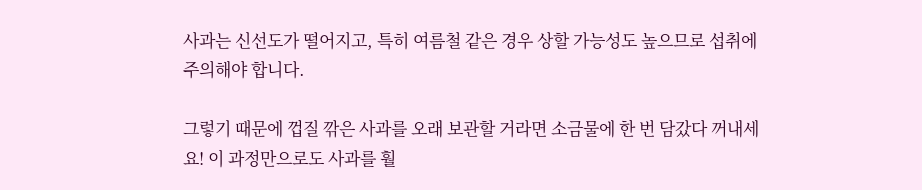사과는 신선도가 떨어지고, 특히 여름철 같은 경우 상할 가능성도 높으므로 섭취에 주의해야 합니다.

그렇기 때문에 껍질 깎은 사과를 오래 보관할 거라면 소금물에 한 번 담갔다 꺼내세요! 이 과정만으로도 사과를 훨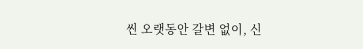씬 오랫동안 갈변 없이, 신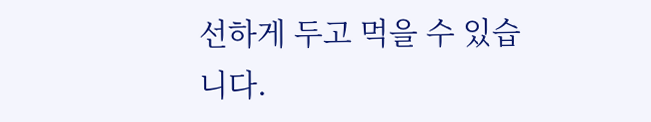선하게 두고 먹을 수 있습니다.